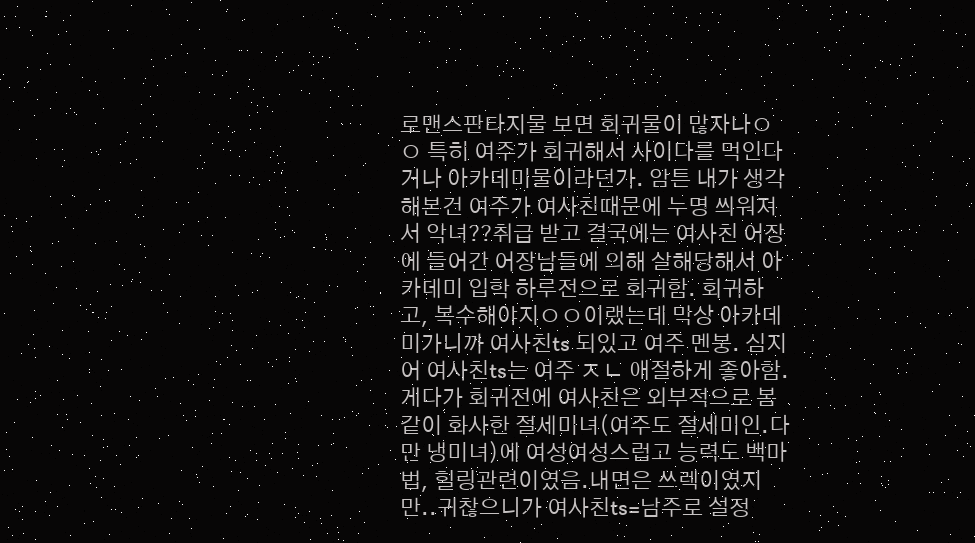로맨스판타지물 보면 회귀물이 많자나ㅇㅇ 특히 여주가 회귀해서 사이다를 먹인다거나 아카데미물이라던가. 암튼 내가 생각해본건 여주가 여사친때문에 누명 씌워져서 악녀??취급 받고 결국에는 여사친 어장에 들어간 어장남들에 의해 살해당해서 아카데미 입학 하루전으로 회귀함. 회귀하고, 복수해야지ㅇㅇ이랬는데 막상 아카데미가니까 여사친ts 되있고 여주 멘붕. 심지어 여사친ts는 여주 ㅈㄴ 애절하게 좋아함. 게다가 회귀전에 여사친은 외부적으로 봄같이 화사한 절세미녀(여주도 절세미인.다만 냉미녀)에 여성여성스럽고 능력도 백마법, 힐링관련이였음.내면은 쓰렉이였지만..귀찮으니가 여사친ts=남주로 설정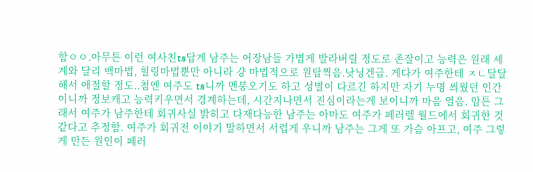함ㅇㅇ.아무튼 이런 여사친ts답게 남주는 어장남들 가볍게 발라버릴 정도로 존잘이고 능력은 원래 세계와 달리 백마법, 힐링마법뿐만 아니라 걍 마법적으로 원탑찍음.낫닝겐급. 게다가 여주한테 ㅈㄴ달달해서 애절할 정도..첨엔 여주도 ts니까 멘붕오기도 하고 성별이 다르긴 하지만 자기 누명 씌웠던 인간이니까 정보캐고 능력키우면서 경계하는데, 시간지나면서 진심이라는게 보이니까 마음 열음. 암튼 그래서 여주가 남주한테 회귀사실 밝히고 다재다능한 남주는 아마도 여주가 페러렐 월드에서 회귀한 것 같다고 추정함. 여주가 회귀전 이야기 말하면서 서럽게 우니까 남주는 그게 또 가슴 아프고, 여주 그렇게 만든 원인이 페러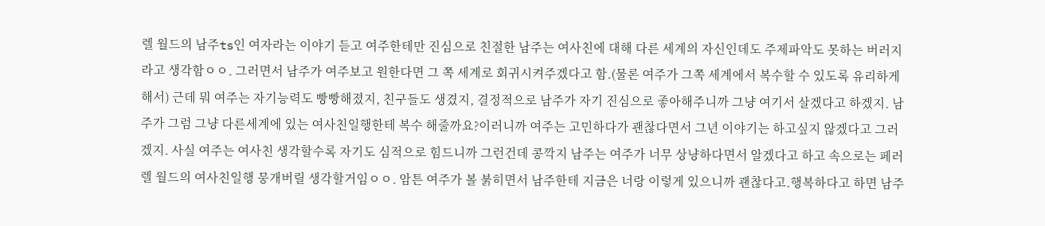렐 월드의 남주ts인 여자라는 이야기 듣고 여주한테만 진심으로 친절한 남주는 여사친에 대해 다른 세계의 자신인데도 주제파악도 못하는 버러지라고 생각함ㅇㅇ. 그러면서 남주가 여주보고 원한다면 그 쪽 세계로 회귀시켜주겠다고 함.(물론 여주가 그쪽 세계에서 복수할 수 있도록 유리하게 해서) 근데 뭐 여주는 자기능력도 빵빵해졌지, 친구들도 생겼지, 결정적으로 남주가 자기 진심으로 좋아해주니까 그냥 여기서 살겠다고 하겠지. 남주가 그럼 그냥 다른세계에 있는 여사친일행한테 복수 해줄까요?이러니까 여주는 고민하다가 괜찮다면서 그년 이야기는 하고싶지 않겠다고 그러겠지. 사실 여주는 여사친 생각할수록 자기도 심적으로 힘드니까 그런건데 콩깍지 남주는 여주가 너무 상냥하다면서 알겠다고 하고 속으로는 페러렐 월드의 여사친일행 뭉개버릴 생각할거임ㅇㅇ. 암튼 여주가 볼 붉히면서 남주한테 지금은 너랑 이렇게 있으니까 괜찮다고.행복하다고 하면 남주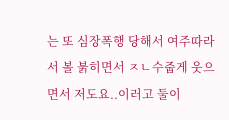는 또 심장폭행 당해서 여주따라서 볼 붉히면서 ㅈㄴ수줍게 웃으면서 저도요..이러고 둘이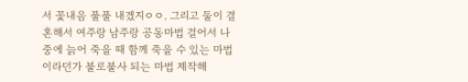서 꽃내음 풀풀 내겠지ㅇㅇ. 그리고 둘이 결혼해서 여주랑 남주랑 공동마법 걸어서 나중에 늙어 죽을 때 함께 죽을 수 있는 마법이라던가 불로불사 되는 마법 제작해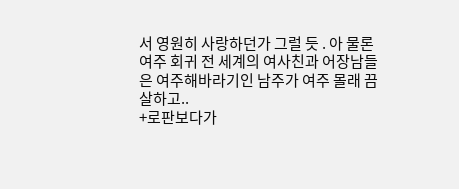서 영원히 사랑하던가 그럴 듯 . 아 물론 여주 회귀 전 세계의 여사친과 어장남들은 여주해바라기인 남주가 여주 몰래 끔살하고..
+로판보다가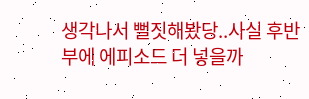생각나서 뻘짓해봤당..사실 후반부에 에피소드 더 넣을까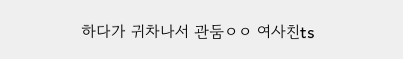하다가 귀차나서 관둠ㅇㅇ 여사친ts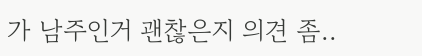가 남주인거 괜찮은지 의견 좀..